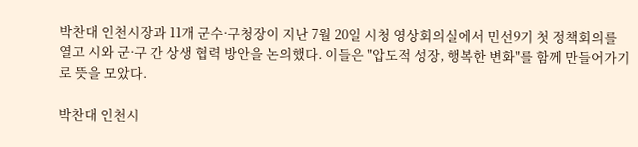박찬대 인천시장과 11개 군수·구청장이 지난 7월 20일 시청 영상회의실에서 민선9기 첫 정책회의를 열고 시와 군·구 간 상생 협력 방안을 논의했다. 이들은 "압도적 성장, 행복한 변화"를 함께 만들어가기로 뜻을 모았다.

박찬대 인천시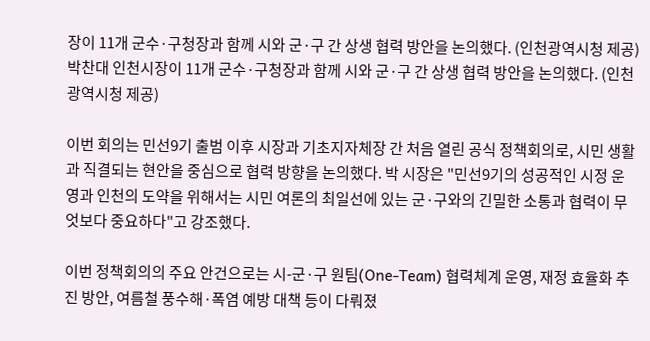장이 11개 군수·구청장과 함께 시와 군·구 간 상생 협력 방안을 논의했다. (인천광역시청 제공)
박찬대 인천시장이 11개 군수·구청장과 함께 시와 군·구 간 상생 협력 방안을 논의했다. (인천광역시청 제공)

이번 회의는 민선9기 출범 이후 시장과 기초지자체장 간 처음 열린 공식 정책회의로, 시민 생활과 직결되는 현안을 중심으로 협력 방향을 논의했다. 박 시장은 "민선9기의 성공적인 시정 운영과 인천의 도약을 위해서는 시민 여론의 최일선에 있는 군·구와의 긴밀한 소통과 협력이 무엇보다 중요하다"고 강조했다.

이번 정책회의의 주요 안건으로는 시-군·구 원팀(One-Team) 협력체계 운영, 재정 효율화 추진 방안, 여름철 풍수해·폭염 예방 대책 등이 다뤄졌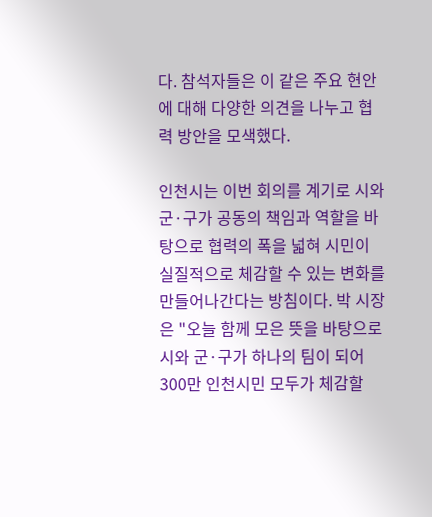다. 참석자들은 이 같은 주요 현안에 대해 다양한 의견을 나누고 협력 방안을 모색했다.

인천시는 이번 회의를 계기로 시와 군·구가 공동의 책임과 역할을 바탕으로 협력의 폭을 넓혀 시민이 실질적으로 체감할 수 있는 변화를 만들어나간다는 방침이다. 박 시장은 "오늘 함께 모은 뜻을 바탕으로 시와 군·구가 하나의 팀이 되어 300만 인천시민 모두가 체감할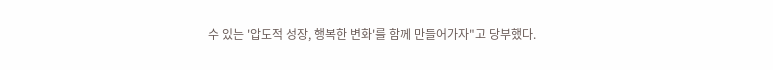수 있는 '압도적 성장, 행복한 변화'를 함께 만들어가자"고 당부했다.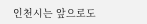인천시는 앞으로도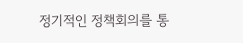정기적인 정책회의를 통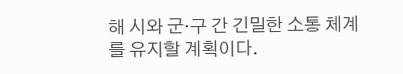해 시와 군·구 간 긴밀한 소통 체계를 유지할 계획이다.